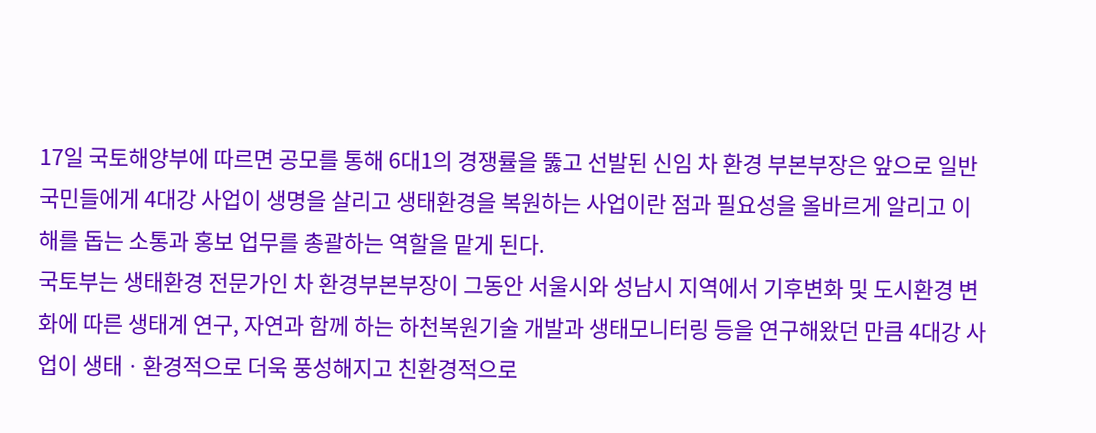17일 국토해양부에 따르면 공모를 통해 6대1의 경쟁률을 뚫고 선발된 신임 차 환경 부본부장은 앞으로 일반 국민들에게 4대강 사업이 생명을 살리고 생태환경을 복원하는 사업이란 점과 필요성을 올바르게 알리고 이해를 돕는 소통과 홍보 업무를 총괄하는 역할을 맡게 된다.
국토부는 생태환경 전문가인 차 환경부본부장이 그동안 서울시와 성남시 지역에서 기후변화 및 도시환경 변화에 따른 생태계 연구, 자연과 함께 하는 하천복원기술 개발과 생태모니터링 등을 연구해왔던 만큼 4대강 사업이 생태ㆍ환경적으로 더욱 풍성해지고 친환경적으로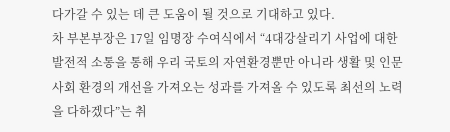다가갈 수 있는 데 큰 도움이 될 것으로 기대하고 있다.
차 부본부장은 17일 임명장 수여식에서 “4대강살리기 사업에 대한 발전적 소통을 통해 우리 국토의 자연환경뿐만 아니라 생활 및 인문사회 환경의 개선을 가져오는 성과를 가져올 수 있도록 최선의 노력을 다하겠다”는 취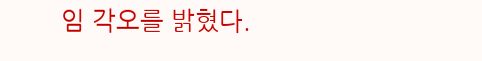임 각오를 밝혔다.